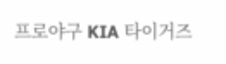프로야구 KIA 타이거즈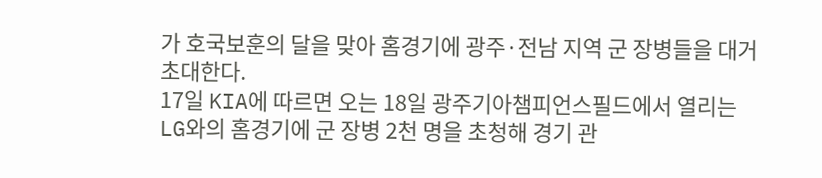가 호국보훈의 달을 맞아 홈경기에 광주·전남 지역 군 장병들을 대거 초대한다.
17일 KIA에 따르면 오는 18일 광주기아챔피언스필드에서 열리는 LG와의 홈경기에 군 장병 2천 명을 초청해 경기 관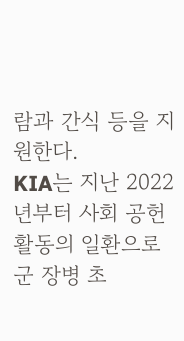람과 간식 등을 지원한다.
KIA는 지난 2022년부터 사회 공헌 활동의 일환으로 군 장병 초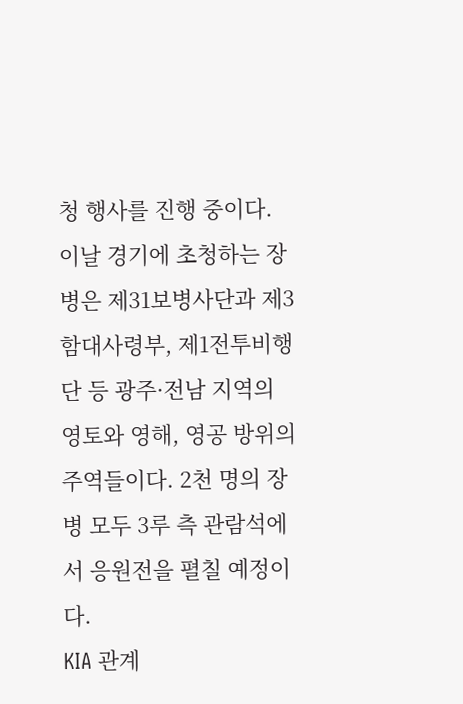청 행사를 진행 중이다. 이날 경기에 초청하는 장병은 제31보병사단과 제3함대사령부, 제1전투비행단 등 광주·전남 지역의 영토와 영해, 영공 방위의 주역들이다. 2천 명의 장병 모두 3루 측 관람석에서 응원전을 펼칠 예정이다.
KIA 관계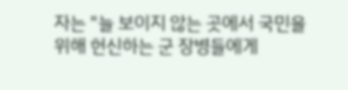자는 "늘 보이지 않는 곳에서 국민을 위해 헌신하는 군 장병들에게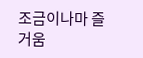조금이나마 즐거움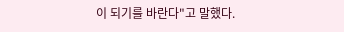이 되기를 바란다"고 말했다.